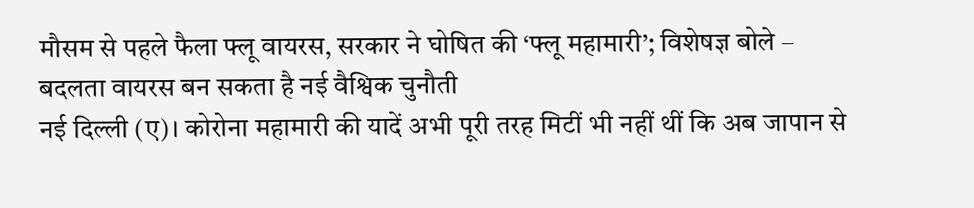मौसम से पहले फैला फ्लू वायरस, सरकार ने घोषित की ‘फ्लू महामारी’; विशेषज्ञ बोले – बदलता वायरस बन सकता है नई वैश्विक चुनौती
नई दिल्ली (ए)। कोरोना महामारी की यादें अभी पूरी तरह मिटीं भी नहीं थीं कि अब जापान से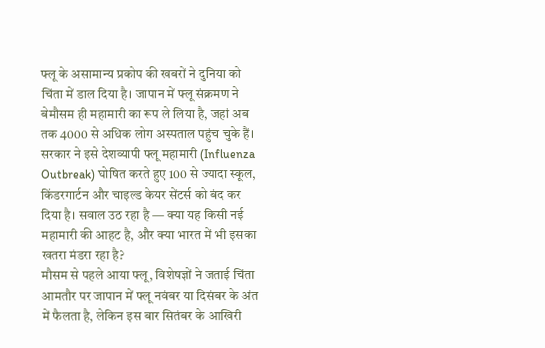फ्लू के असामान्य प्रकोप की खबरों ने दुनिया को चिंता में डाल दिया है। जापान में फ्लू संक्रमण ने बेमौसम ही महामारी का रूप ले लिया है, जहां अब तक 4000 से अधिक लोग अस्पताल पहुंच चुके हैं।
सरकार ने इसे देशव्यापी फ्लू महामारी (Influenza Outbreak) घोषित करते हुए 100 से ज्यादा स्कूल, किंडरगार्टन और चाइल्ड केयर सेंटर्स को बंद कर दिया है। सवाल उठ रहा है — क्या यह किसी नई महामारी की आहट है, और क्या भारत में भी इसका खतरा मंडरा रहा है?
मौसम से पहले आया फ्लू, विशेषज्ञों ने जताई चिंता
आमतौर पर जापान में फ्लू नवंबर या दिसंबर के अंत में फैलता है, लेकिन इस बार सितंबर के आखिरी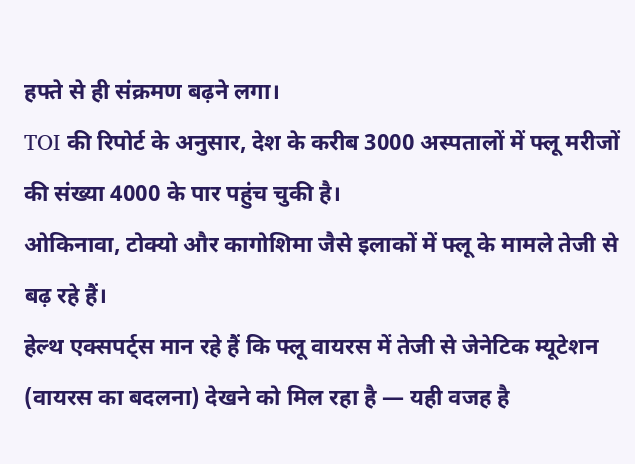हफ्ते से ही संक्रमण बढ़ने लगा।
TOI की रिपोर्ट के अनुसार, देश के करीब 3000 अस्पतालों में फ्लू मरीजों की संख्या 4000 के पार पहुंच चुकी है।
ओकिनावा, टोक्यो और कागोशिमा जैसे इलाकों में फ्लू के मामले तेजी से बढ़ रहे हैं।
हेल्थ एक्सपर्ट्स मान रहे हैं कि फ्लू वायरस में तेजी से जेनेटिक म्यूटेशन (वायरस का बदलना) देखने को मिल रहा है — यही वजह है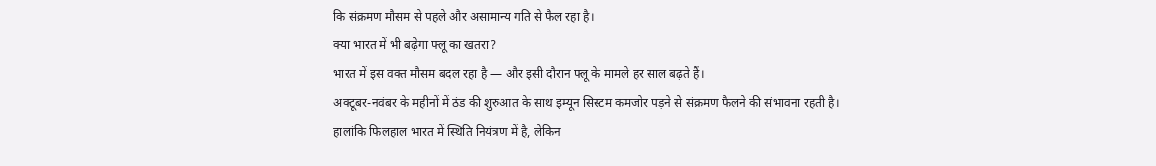कि संक्रमण मौसम से पहले और असामान्य गति से फैल रहा है।
क्या भारत में भी बढ़ेगा फ्लू का खतरा?
भारत में इस वक्त मौसम बदल रहा है — और इसी दौरान फ्लू के मामले हर साल बढ़ते हैं।
अक्टूबर-नवंबर के महीनों में ठंड की शुरुआत के साथ इम्यून सिस्टम कमजोर पड़ने से संक्रमण फैलने की संभावना रहती है।
हालांकि फिलहाल भारत में स्थिति नियंत्रण में है, लेकिन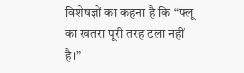विशेषज्ञों का कहना है कि “फ्लू का खतरा पूरी तरह टला नहीं है।”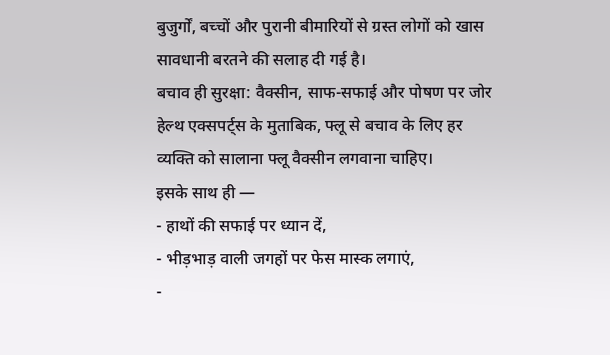बुजुर्गों, बच्चों और पुरानी बीमारियों से ग्रस्त लोगों को खास सावधानी बरतने की सलाह दी गई है।
बचाव ही सुरक्षा: वैक्सीन, साफ-सफाई और पोषण पर जोर
हेल्थ एक्सपर्ट्स के मुताबिक, फ्लू से बचाव के लिए हर व्यक्ति को सालाना फ्लू वैक्सीन लगवाना चाहिए।
इसके साथ ही —
- हाथों की सफाई पर ध्यान दें,
- भीड़भाड़ वाली जगहों पर फेस मास्क लगाएं,
-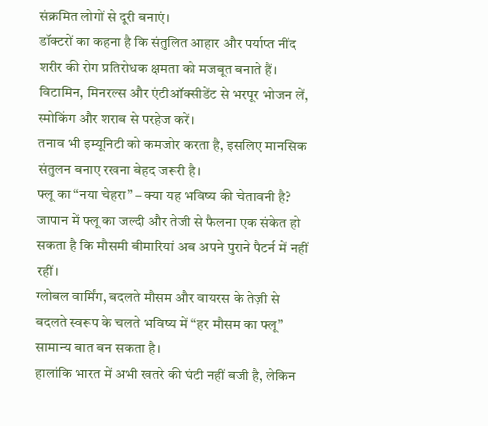संक्रमित लोगों से दूरी बनाएं।
डॉक्टरों का कहना है कि संतुलित आहार और पर्याप्त नींद शरीर की रोग प्रतिरोधक क्षमता को मजबूत बनाते हैं।
विटामिन, मिनरल्स और एंटीऑक्सीडेंट से भरपूर भोजन लें, स्मोकिंग और शराब से परहेज करें।
तनाव भी इम्यूनिटी को कमजोर करता है, इसलिए मानसिक संतुलन बनाए रखना बेहद जरूरी है।
फ्लू का “नया चेहरा” – क्या यह भविष्य की चेतावनी है?
जापान में फ्लू का जल्दी और तेजी से फैलना एक संकेत हो सकता है कि मौसमी बीमारियां अब अपने पुराने पैटर्न में नहीं रहीं।
ग्लोबल वार्मिंग, बदलते मौसम और वायरस के तेज़ी से बदलते स्वरूप के चलते भविष्य में “हर मौसम का फ्लू” सामान्य बात बन सकता है।
हालांकि भारत में अभी खतरे की घंटी नहीं बजी है, लेकिन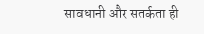सावधानी और सतर्कता ही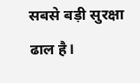सबसे बड़ी सुरक्षा ढाल है।